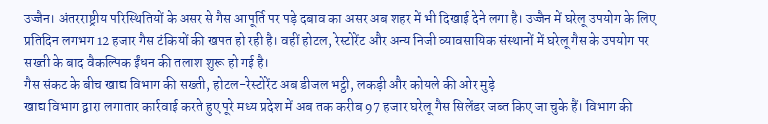उज्जैन। अंतरराष्ट्रीय परिस्थितियों के असर से गैस आपूर्ति पर पड़े दबाव का असर अब शहर में भी दिखाई देने लगा है। उज्जैन में घरेलू उपयोग के लिए प्रतिदिन लगभग 12 हजार गैस टंकियों की खपत हो रही है। वहीं होटल, रेस्टोरेंट और अन्य निजी व्यावसायिक संस्थानों में घरेलू गैस के उपयोग पर सख्ती के बाद वैकल्पिक ईंधन की तलाश शुरू हो गई है।
गैस संकट के बीच खाद्य विभाग की सख्ती, होटल-रेस्टोरेंट अब डीजल भट्ठी, लकड़ी और कोयले की ओर मुड़े
खाद्य विभाग द्वारा लगातार कार्रवाई करते हुए पूरे मध्य प्रदेश में अब तक करीब 97 हजार घरेलू गैस सिलेंडर जब्त किए जा चुके हैं। विभाग की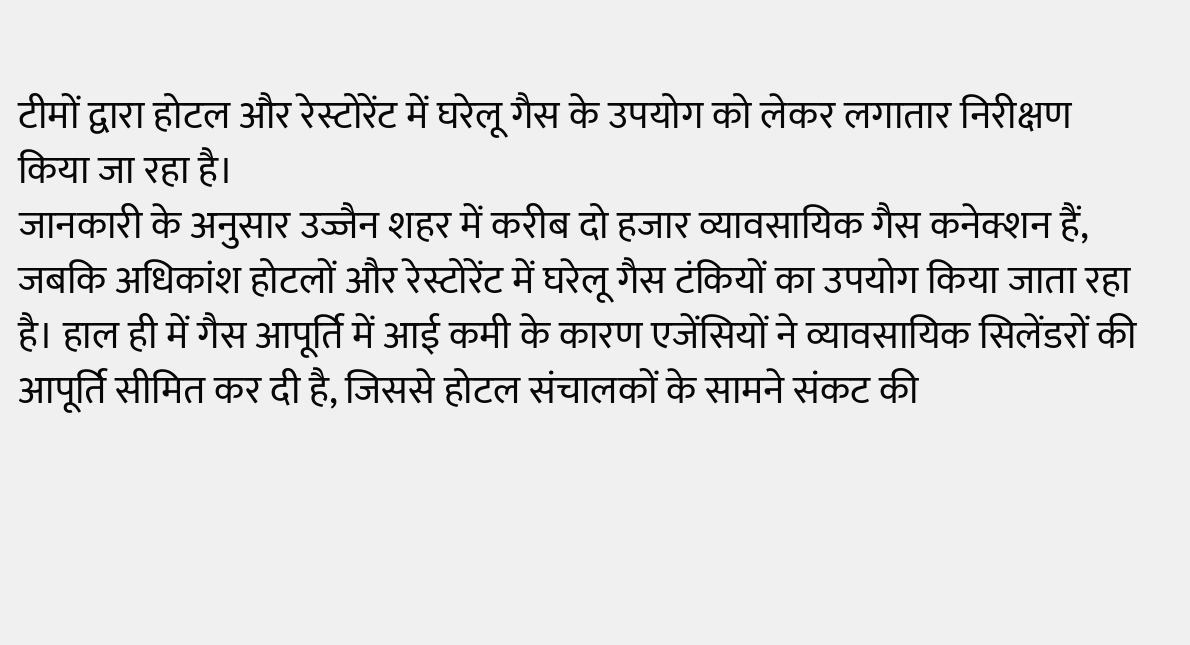टीमों द्वारा होटल और रेस्टोरेंट में घरेलू गैस के उपयोग को लेकर लगातार निरीक्षण किया जा रहा है।
जानकारी के अनुसार उज्जैन शहर में करीब दो हजार व्यावसायिक गैस कनेक्शन हैं, जबकि अधिकांश होटलों और रेस्टोरेंट में घरेलू गैस टंकियों का उपयोग किया जाता रहा है। हाल ही में गैस आपूर्ति में आई कमी के कारण एजेंसियों ने व्यावसायिक सिलेंडरों की आपूर्ति सीमित कर दी है, जिससे होटल संचालकों के सामने संकट की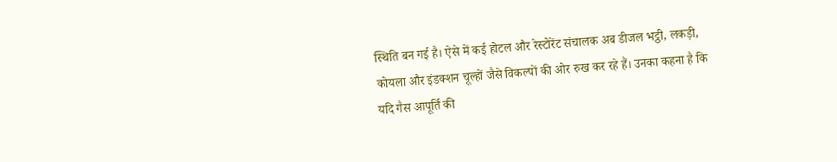स्थिति बन गई है। ऐसे में कई होटल और रेस्टोरेंट संचालक अब डीजल भट्ठी, लकड़ी, कोयला और इंडक्शन चूल्हों जैसे विकल्पों की ओर रुख कर रहे हैं। उनका कहना है कि यदि गैस आपूर्ति की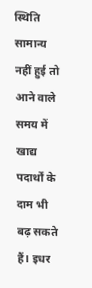स्थिति सामान्य नहीं हुई तो आने वाले समय में खाद्य पदार्थों के दाम भी बढ़ सकते हैं। इधर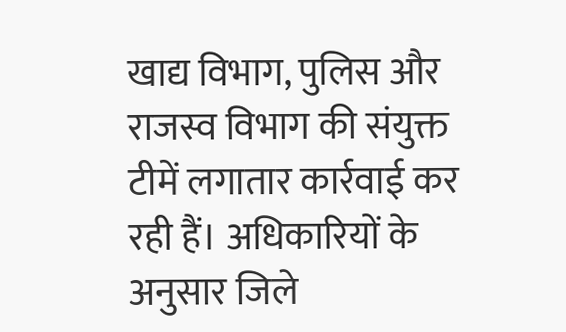खाद्य विभाग, पुलिस और राजस्व विभाग की संयुक्त टीमें लगातार कार्रवाई कर रही हैं। अधिकारियों के अनुसार जिले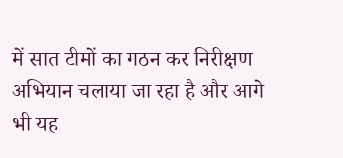में सात टीमों का गठन कर निरीक्षण अभियान चलाया जा रहा है और आगे भी यह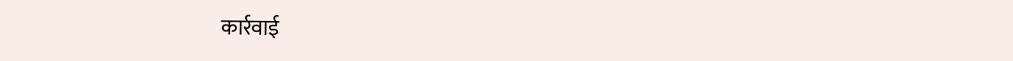कार्रवाई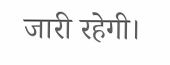जारी रहेगी।